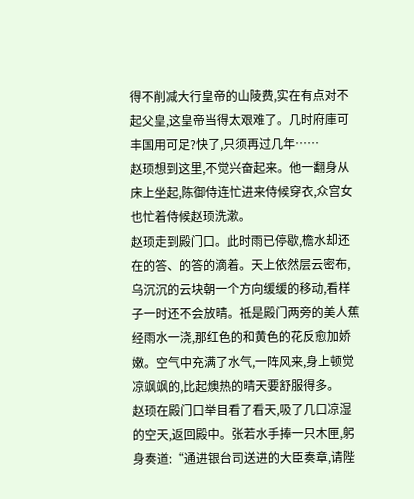得不削减大行皇帝的山陵费,实在有点对不起父皇,这皇帝当得太艰难了。几时府庫可丰国用可足?快了,只须再过几年……
赵顼想到这里,不觉兴奋起来。他一翻身从床上坐起,陈御侍连忙进来侍候穿衣,众宫女也忙着侍候赵顼洗漱。
赵顼走到殿门口。此时雨已停歇,檐水却还在的答、的答的滴着。天上依然层云密布,乌沉沉的云块朝一个方向缓缓的移动,看样子一时还不会放晴。祗是殿门两旁的美人蕉经雨水一浇,那红色的和黄色的花反愈加娇嫩。空气中充满了水气,一阵风来,身上顿觉凉飒飒的,比起燠热的晴天要舒服得多。
赵顼在殿门口举目看了看天,吸了几口凉湿的空天,返回殿中。张若水手捧一只木匣,躬身奏道:“通进银台司送进的大臣奏章,请陛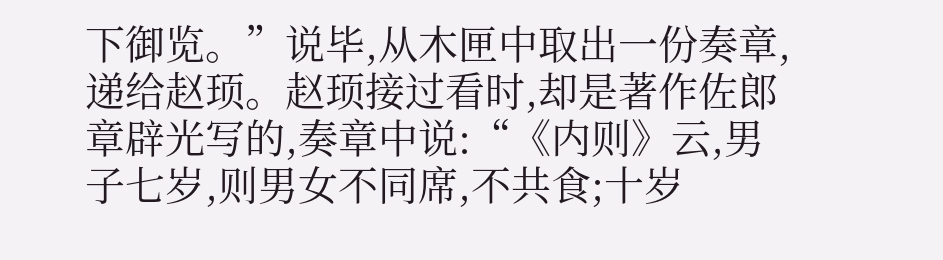下御览。”说毕,从木匣中取出一份奏章,递给赵顼。赵顼接过看时,却是著作佐郎章辟光写的,奏章中说:“《内则》云,男子七岁,则男女不同席,不共食;十岁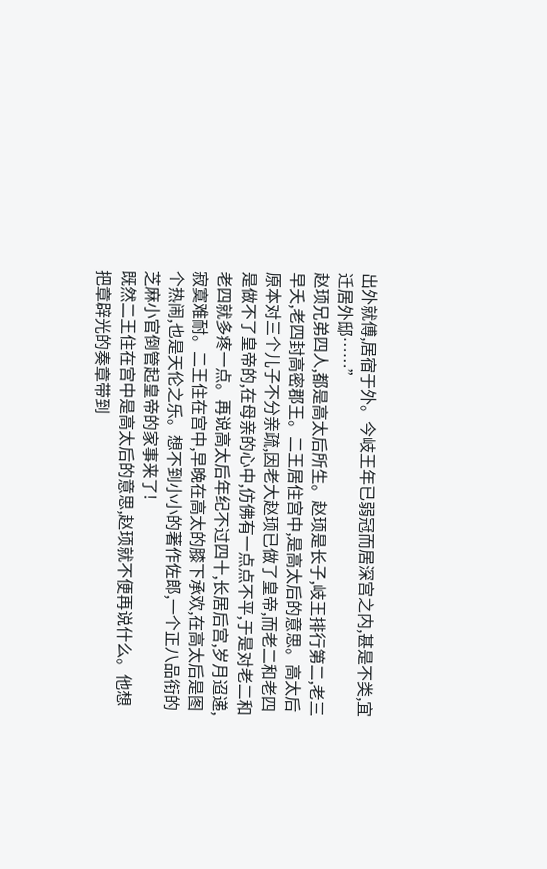出外就傅,居宿于外。今岐王年已弱冠而居深宫之内,甚是不类,宜迁居外邸……”
赵顼兄弟四人,都是高太后所生。赵顼是长子,岐王排行第二,老三早夭,老四封高密郡王。二王居住宫中,是高太后的意思。高太后原本对三个儿子不分亲疏,因老大赵顼已做了皇帝,而老二和老四是做不了皇帝的,在母亲的心中,仿佛有一点点不平,于是对老二和老四就多疼一点。再说高太后年纪不过四十,长居后宫,岁月迢递,寂寞难耐。二王住在宫中,早晚在高太的膝下承欢,在高太后是图个热闹,也是天伦之乐。想不到小小的著作佐郎,一个正八品衔的芝麻小官倒管起皇帝的家事来了!
既然二王住在宫中是高太后的意思,赵顼就不便再说什么。他想把章辟光的奏章带到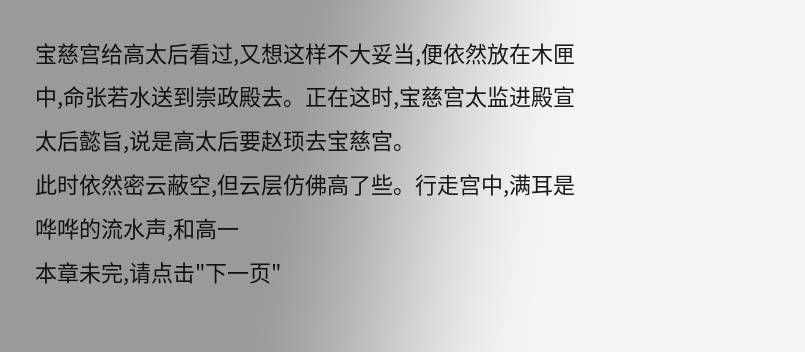宝慈宫给高太后看过,又想这样不大妥当,便依然放在木匣中,命张若水送到崇政殿去。正在这时,宝慈宫太监进殿宣太后懿旨,说是高太后要赵顼去宝慈宫。
此时依然密云蔽空,但云层仿佛高了些。行走宫中,满耳是哗哗的流水声,和高一
本章未完,请点击"下一页"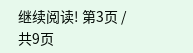继续阅读! 第3页 / 共9页